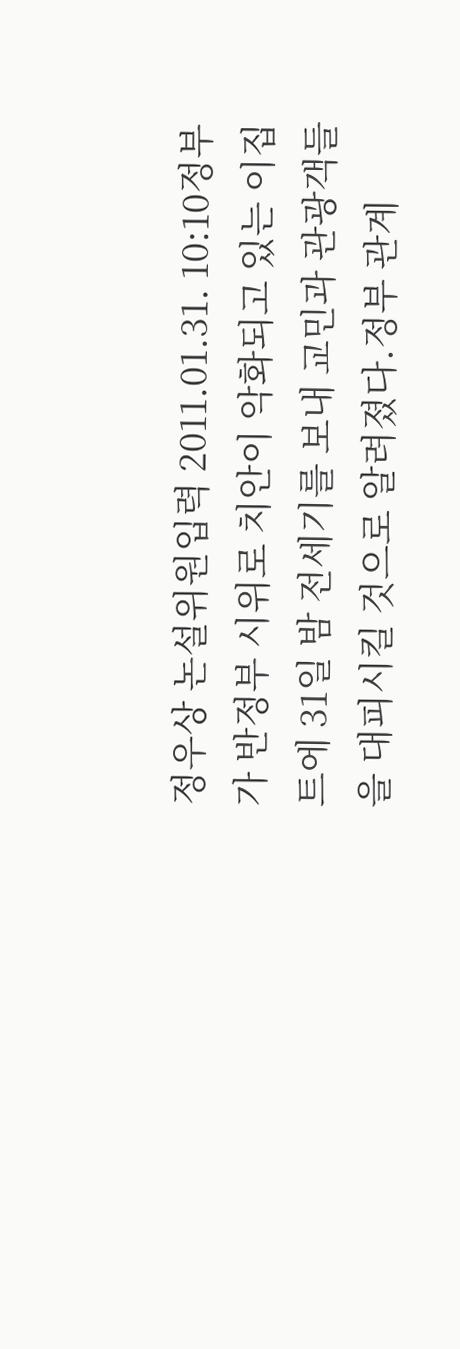정우상 논설위원입력 2011.01.31. 10:10정부가 반정부 시위로 치안이 악화되고 있는 이집트에 31일 밤 전세기를 보내 교민과 관광객들을 대피시킬 것으로 알려졌다.정부 관계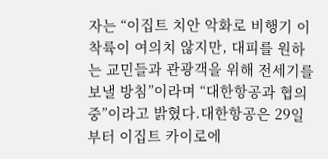자는 “이집트 치안 악화로 비행기 이착륙이 여의치 않지만, 대피를 원하는 교민들과 관광객을 위해 전세기를 보낼 방침”이라며 “대한항공과 협의 중”이라고 밝혔다.대한항공은 29일부터 이집트 카이로에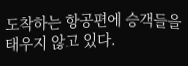도착하는 항공편에 승객들을 태우지 않고 있다.